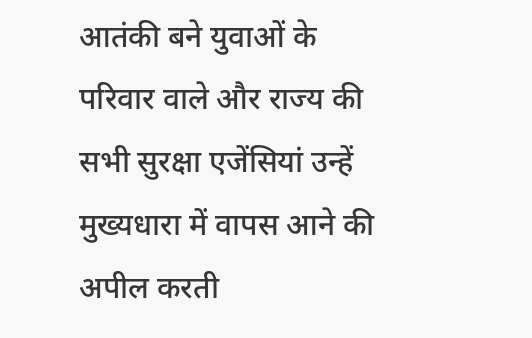आतंकी बने युवाओं के परिवार वाले और राज्य की सभी सुरक्षा एजेंसियां उन्हें मुख्यधारा में वापस आने की अपील करती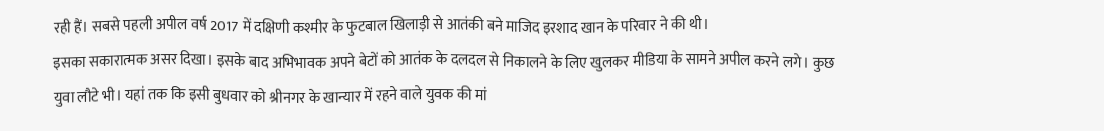रही हैं। सबसे पहली अपील वर्ष 2017 में दक्षिणी कश्मीर के फुटबाल खिलाड़ी से आतंकी बने माजिद इरशाद खान के परिवार ने की थी।
इसका सकारात्मक असर दिखा। इसके बाद अभिभावक अपने बेटों को आतंक के दलदल से निकालने के लिए खुलकर मीडिया के सामने अपील करने लगे। कुछ युवा लौटे भी। यहां तक कि इसी बुधवार को श्रीनगर के खान्यार में रहने वाले युवक की मां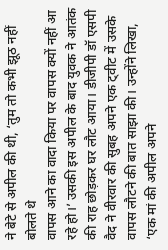ने बेटे से अपील की थी, ‘तुम तो कभी झूठ नहीं बोलते थे
वापस आने का वादा किया पर वापस क्यों नहीं आ रहे हो।’ उसकी इस अपील के बाद युवक ने आतंक की राह छोड़कर घर लौट आया। डीजीपी डॉ एसपी वैद ने वीरवार की सुबह अपने एक ट्वीट में उसके वापस लौटने की बात साझा की। उन्होंने लिखा, ‘एक मां की अपील अपने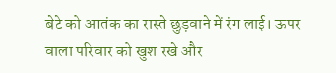बेटे को आतंक का रास्ते छुड़वाने में रंग लाई। ऊपर वाला परिवार को खुश रखे और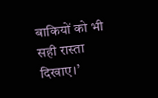बाकियों को भी सही रास्ता दिखाए।’